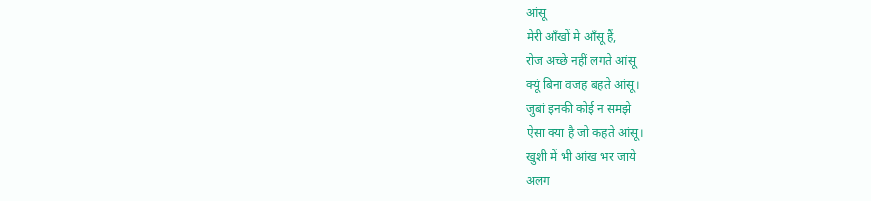आंसू
मेरी आँखों मे आँसू हैं,
रोज अच्छे नहीं लगते आंसू
क्यूं बिना वजह बहते आंसू।
जुबां इनकी कोई न समझे
ऐसा क्या है जो कहते आंसू।
खुशी में भी आंख भर जाये
अलग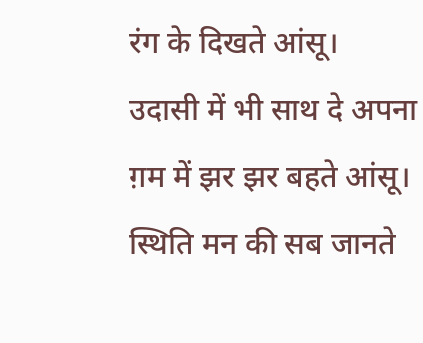रंग के दिखते आंसू।
उदासी में भी साथ दे अपना
ग़म में झर झर बहते आंसू।
स्थिति मन की सब जानते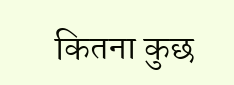कितना कुछ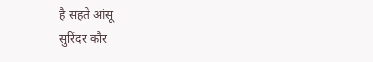है सहते आंसू
सुरिंदर कौर